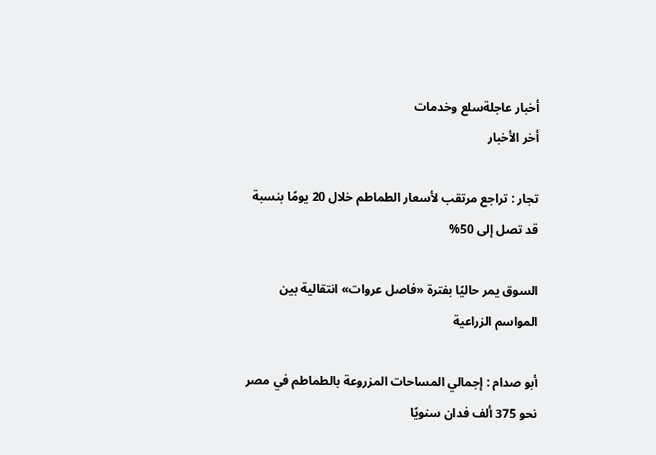أخبار عاجلةسلع وخدمات
أخر الأخبار

تجار : تراجع مرتقب لأسعار الطماطم خلال 20 يومًا بنسبة قد تصل إلى 50%

السوق يمر حاليًا بفترة «فاصل عروات» انتقالية بين المواسم الزراعية

أبو صدام : إجمالي المساحات المزروعة بالطماطم في مصر نحو 375 ألف فدان سنويًا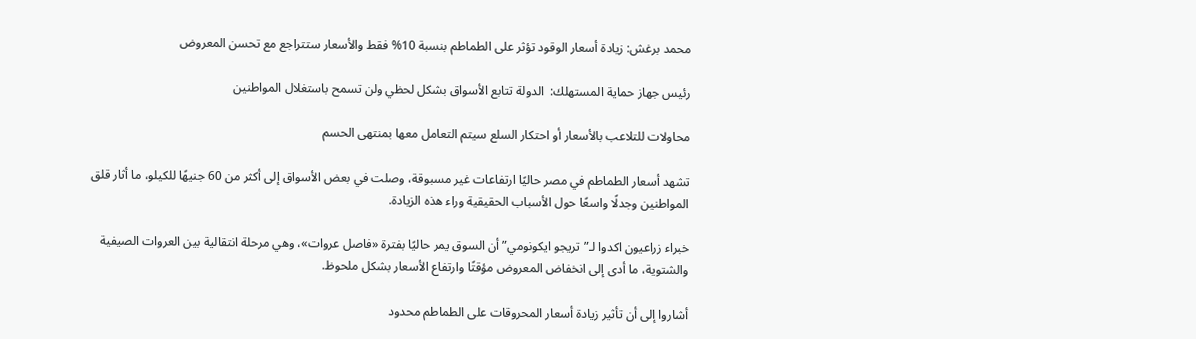محمد برغش: زيادة أسعار الوقود تؤثر على الطماطم بنسبة 10% فقط والأسعار ستتراجع مع تحسن المعروض

رئيس جهاز حماية المستهلك:  الدولة تتابع الأسواق بشكل لحظي ولن تسمح باستغلال المواطنين

محاولات للتلاعب بالأسعار أو احتكار السلع سيتم التعامل معها بمنتهى الحسم

تشهد أسعار الطماطم في مصر حاليًا ارتفاعات غير مسبوقة، وصلت في بعض الأسواق إلى أكثر من 60 جنيهًا للكيلو، ما أثار قلق المواطنين وجدلًا واسعًا حول الأسباب الحقيقية وراء هذه الزيادة.

خبراء زراعيون اكدوا لـ”تريجو ايكونومي” أن السوق يمر حاليًا بفترة «فاصل عروات»، وهي مرحلة انتقالية بين العروات الصيفية والشتوية، ما أدى إلى انخفاض المعروض مؤقتًا وارتفاع الأسعار بشكل ملحوظ.

أشاروا إلى أن تأثير زيادة أسعار المحروقات على الطماطم محدود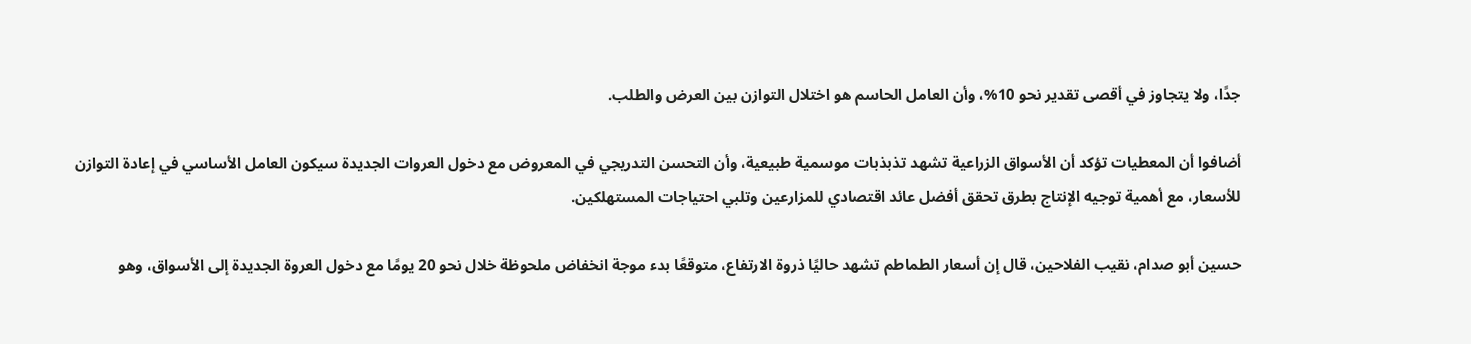جدًا، ولا يتجاوز في أقصى تقدير نحو 10%، وأن العامل الحاسم هو اختلال التوازن بين العرض والطلب.

أضافوا أن المعطيات تؤكد أن الأسواق الزراعية تشهد تذبذبات موسمية طبيعية، وأن التحسن التدريجي في المعروض مع دخول العروات الجديدة سيكون العامل الأساسي في إعادة التوازن للأسعار، مع أهمية توجيه الإنتاج بطرق تحقق أفضل عائد اقتصادي للمزارعين وتلبي احتياجات المستهلكين.

حسين أبو صدام، نقيب الفلاحين، قال إن أسعار الطماطم تشهد حاليًا ذروة الارتفاع، متوقعًا بدء موجة انخفاض ملحوظة خلال نحو 20 يومًا مع دخول العروة الجديدة إلى الأسواق، وهو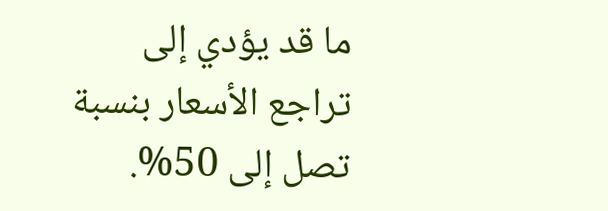ما قد يؤدي إلى تراجع الأسعار بنسبة تصل إلى 50%.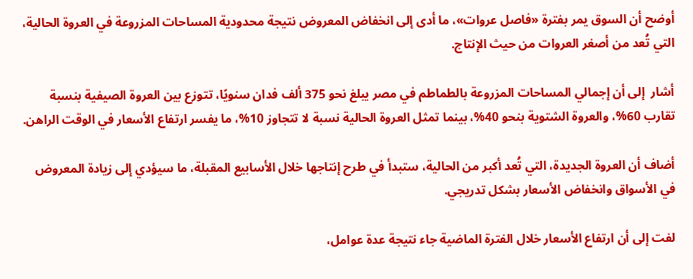أوضح أن السوق يمر بفترة «فاصل عروات»، ما أدى إلى انخفاض المعروض نتيجة محدودية المساحات المزروعة في العروة الحالية، التي تُعد من أصغر العروات من حيث الإنتاج.

أشار  إلى أن إجمالي المساحات المزروعة بالطماطم في مصر يبلغ نحو 375 ألف فدان سنويًا، تتوزع بين العروة الصيفية بنسبة تقارب 60%، والعروة الشتوية بنحو 40%، بينما تمثل العروة الحالية نسبة لا تتجاوز 10%، ما يفسر ارتفاع الأسعار في الوقت الراهن.

أضاف أن العروة الجديدة، التي تُعد أكبر من الحالية، ستبدأ في طرح إنتاجها خلال الأسابيع المقبلة، ما سيؤدي إلى زيادة المعروض في الأسواق وانخفاض الأسعار بشكل تدريجي.

لفت إلى أن ارتفاع الأسعار خلال الفترة الماضية جاء نتيجة عدة عوامل،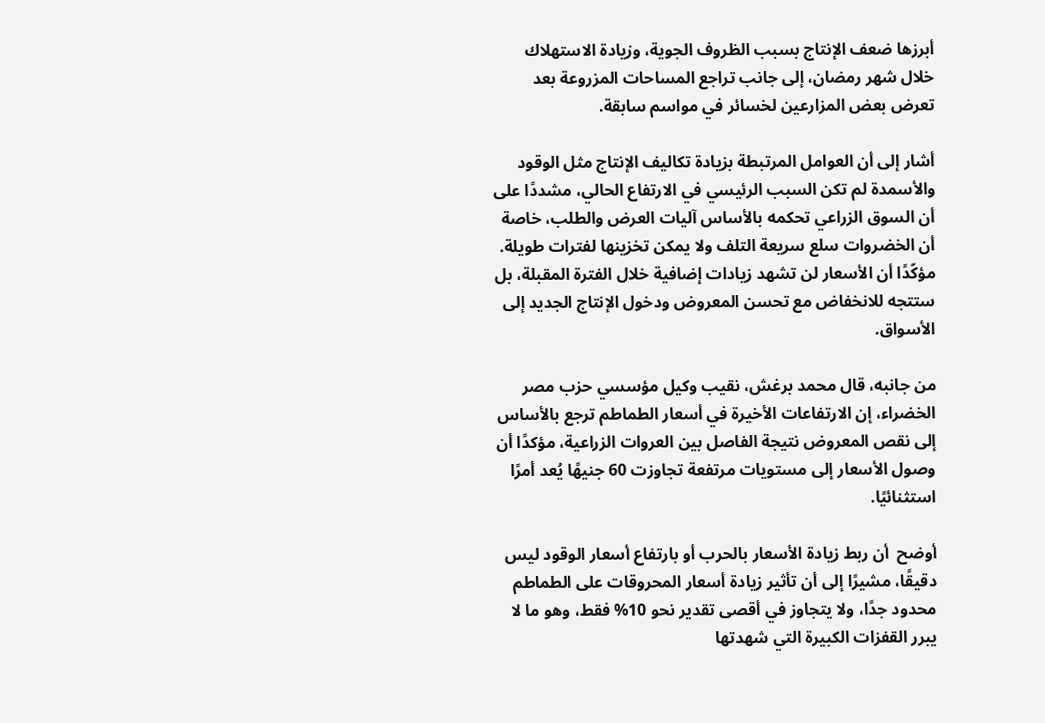أبرزها ضعف الإنتاج بسبب الظروف الجوية، وزيادة الاستهلاك خلال شهر رمضان، إلى جانب تراجع المساحات المزروعة بعد تعرض بعض المزارعين لخسائر في مواسم سابقة.

أشار إلى أن العوامل المرتبطة بزيادة تكاليف الإنتاج مثل الوقود والأسمدة لم تكن السبب الرئيسي في الارتفاع الحالي، مشددًا على أن السوق الزراعي تحكمه بالأساس آليات العرض والطلب، خاصة أن الخضروات سلع سريعة التلف ولا يمكن تخزينها لفترات طويلة. مؤكّدًا أن الأسعار لن تشهد زيادات إضافية خلال الفترة المقبلة، بل ستتجه للانخفاض مع تحسن المعروض ودخول الإنتاج الجديد إلى الأسواق.

من جانبه، قال محمد برغش، نقيب وكيل مؤسسي حزب مصر الخضراء، إن الارتفاعات الأخيرة في أسعار الطماطم ترجع بالأساس إلى نقص المعروض نتيجة الفاصل بين العروات الزراعية، مؤكدًا أن وصول الأسعار إلى مستويات مرتفعة تجاوزت 60 جنيهًا يُعد أمرًا استثنائيًا.

أوضح  أن ربط زيادة الأسعار بالحرب أو بارتفاع أسعار الوقود ليس دقيقًا، مشيرًا إلى أن تأثير زيادة أسعار المحروقات على الطماطم محدود جدًا، ولا يتجاوز في أقصى تقدير نحو 10% فقط، وهو ما لا يبرر القفزات الكبيرة التي شهدتها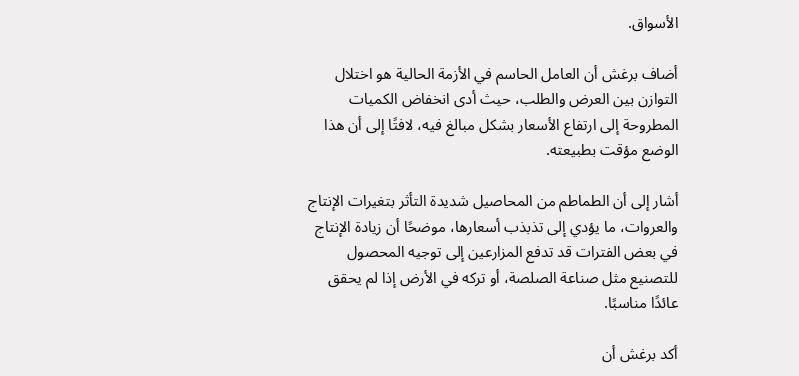الأسواق.

أضاف برغش أن العامل الحاسم في الأزمة الحالية هو اختلال التوازن بين العرض والطلب، حيث أدى انخفاض الكميات المطروحة إلى ارتفاع الأسعار بشكل مبالغ فيه، لافتًا إلى أن هذا الوضع مؤقت بطبيعته.

أشار إلى أن الطماطم من المحاصيل شديدة التأثر بتغيرات الإنتاج والعروات، ما يؤدي إلى تذبذب أسعارها، موضحًا أن زيادة الإنتاج في بعض الفترات قد تدفع المزارعين إلى توجيه المحصول للتصنيع مثل صناعة الصلصة، أو تركه في الأرض إذا لم يحقق عائدًا مناسبًا.

أكد برغش أن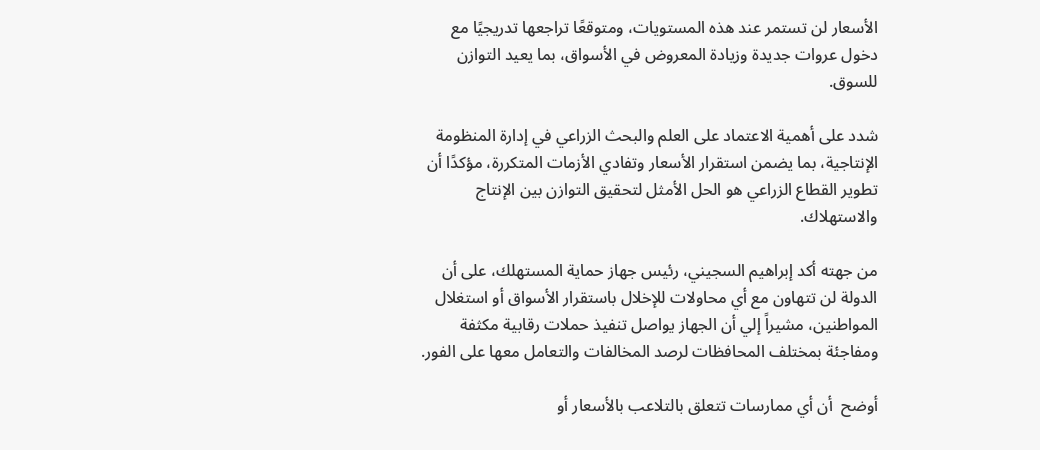الأسعار لن تستمر عند هذه المستويات، ومتوقعًا تراجعها تدريجيًا مع دخول عروات جديدة وزيادة المعروض في الأسواق، بما يعيد التوازن للسوق.

شدد على أهمية الاعتماد على العلم والبحث الزراعي في إدارة المنظومة الإنتاجية، بما يضمن استقرار الأسعار وتفادي الأزمات المتكررة، مؤكدًا أن تطوير القطاع الزراعي هو الحل الأمثل لتحقيق التوازن بين الإنتاج والاستهلاك.

من جهته أكد إبراهيم السجيني، رئيس جهاز حماية المستهلك، على أن الدولة لن تتهاون مع أي محاولات للإخلال باستقرار الأسواق أو استغلال المواطنين، مشيراً إلي أن الجهاز يواصل تنفيذ حملات رقابية مكثفة ومفاجئة بمختلف المحافظات لرصد المخالفات والتعامل معها على الفور.

أوضح  أن أي ممارسات تتعلق بالتلاعب بالأسعار أو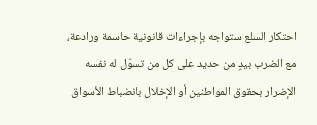احتكار السلع ستواجه بإجراءات قانونية حاسمة ورادعة، مع الضرب بيدٍ من حديد على كل من تسوّل له نفسه الإضرار بحقوق المواطنين أو الإخلال بانضباط الأسواق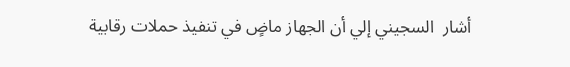أشار  السجيني إلي أن الجهاز ماضٍ في تنفيذ حملات رقابية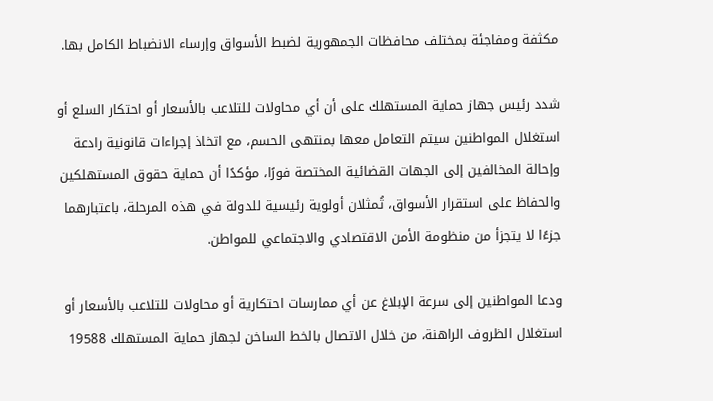مكثفة ومفاجئة بمختلف محافظات الجمهورية لضبط الأسواق وإرساء الانضباط الكامل بها.

شدد رئيس جهاز حماية المستهلك على أن أي محاولات للتلاعب بالأسعار أو احتكار السلع أو استغلال المواطنين سيتم التعامل معها بمنتهى الحسم، مع اتخاذ إجراءات قانونية رادعة وإحالة المخالفين إلى الجهات القضائية المختصة فورًا، مؤكدًا أن حماية حقوق المستهلكين والحفاظ على استقرار الأسواق، تُمثلان أولوية رئيسية للدولة في هذه المرحلة، باعتبارهما جزءًا لا يتجزأ من منظومة الأمن الاقتصادي والاجتماعي للمواطن.

ودعا المواطنين إلى سرعة الإبلاغ عن أي ممارسات احتكارية أو محاولات للتلاعب بالأسعار أو استغلال الظروف الراهنة، من خلال الاتصال بالخط الساخن لجهاز حماية المستهلك 19588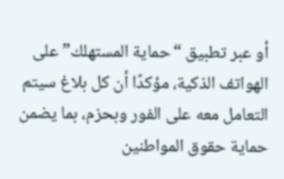أو عبر تطبيق “حماية المستهلك” على الهواتف الذكية، مؤكدًا أن كل بلاغ سيتم التعامل معه على الفور وبحزم، بما يضمن حماية حقوق المواطنين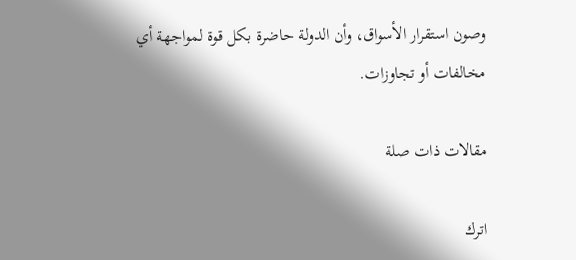وصون استقرار الأسواق، وأن الدولة حاضرة بكل قوة لمواجهة أي مخالفات أو تجاوزات.

مقالات ذات صلة

اترك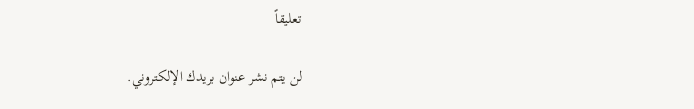تعليقاً

لن يتم نشر عنوان بريدك الإلكتروني.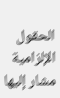الحقول الإلزامية مشار إليها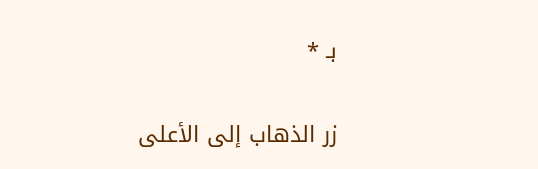بـ *


زر الذهاب إلى الأعلى